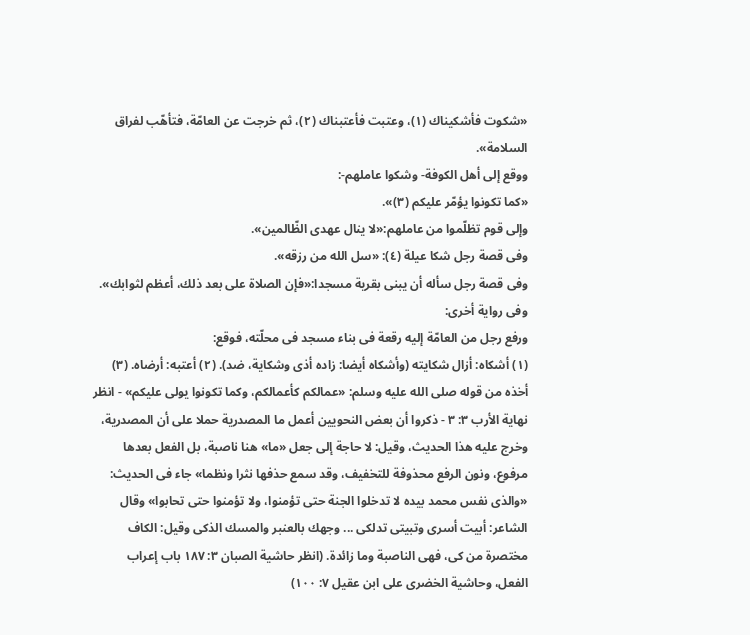«شكوت فأشكيناك (١)، وعتبت فأعتبناك (٢)، ثم خرجت عن العامّة، فتأهّب لفراق السلامة».
ووقع إلى أهل الكوفة- وشكوا عاملهم-:
«كما تكونوا يؤمّر عليكم (٣)».
وإلى قوم تظلّموا من عاملهم:«لا ينال عهدى الظّالمين».
وفى قصة رجل شكا عيلة (٤): «سل الله من رزقه».
وفى قصة رجل سأله أن يبنى بقرية مسجدا:«فإن الصلاة على بعد ذلك، أعظم لثوابك».
وفى رواية أخرى:
ورفع رجل من العامّة إليه رقعة فى بناء مسجد فى محلّته، فوقع:
(١) أشكاه: أزال شكايته (وأشكاه أيضا: زاده أذى وشكاية، ضد). (٢) أعتبه: أرضاه. (٣) أخذه من قوله صلى الله عليه وسلم: «عمالكم كأعمالكم، وكما تكونوا يولى عليكم» - انظر نهاية الأرب ٣: ٣ - ذكروا أن بعض النحويين أعمل ما المصدرية حملا على أن المصدرية، وخرج عليه هذا الحديث، وقيل: لا حاجة إلى جعل «ما» هنا ناصبة، بل الفعل بعدها مرفوع، ونون الرفع محذوفة للتخفيف، وقد سمع حذفها نثرا ونظما» جاء فى الحديث: «والذى نفس محمد بيده لا تدخلوا الجنة حتى تؤمنوا، ولا تؤمنوا حتى تحابوا» وقال الشاعر: أبيت أسرى وتبيتى تدلكى ... وجهك بالعنبر والمسك الذكى وقيل: الكاف مختصرة من كى، فهى الناصبة وما زائدة. (انظر حاشية الصبان ٣: ١٨٧ باب إعراب الفعل، وحاشية الخضرى على ابن عقيل ٧: ١٠٠)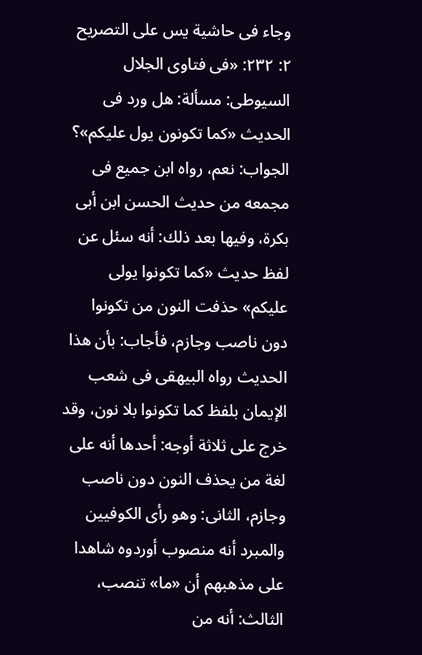وجاء فى حاشية يس على التصريح ٢: ٢٣٢: «فى فتاوى الجلال السيوطى: مسألة: هل ورد فى الحديث «كما تكونون يول عليكم»؟ الجواب: نعم، رواه ابن جميع فى مجمعه من حديث الحسن ابن أبى بكرة، وفيها بعد ذلك: أنه سئل عن لفظ حديث «كما تكونوا يولى عليكم» حذفت النون من تكونوا دون ناصب وجازم، فأجاب: بأن هذا الحديث رواه البيهقى فى شعب الإيمان بلفظ كما تكونوا بلا نون، وقد خرج على ثلاثة أوجه: أحدها أنه على لغة من يحذف النون دون ناصب وجازم، الثانى: وهو رأى الكوفيين والمبرد أنه منصوب أوردوه شاهدا على مذهبهم أن «ما» تنصب، الثالث: أنه من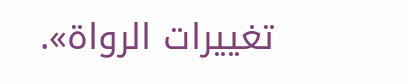تغييرات الرواة».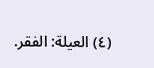(٤) العيلة: الفقر.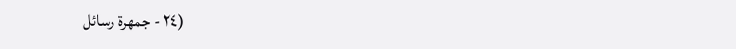(٢٤ - جمهرة رسائل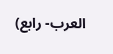العرب- رابع)